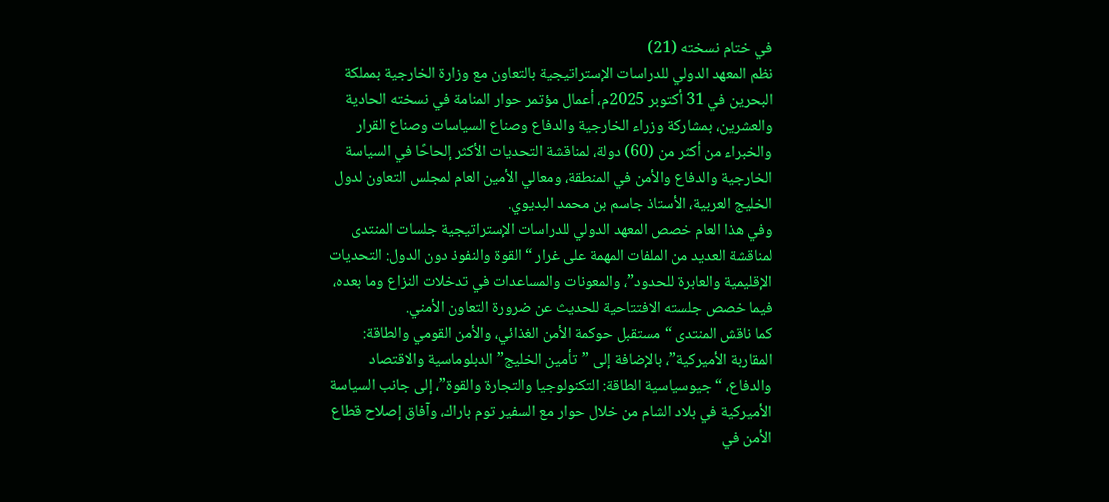في ختام نسخته (21)
نظم المعهد الدولي للدراسات الإستراتيجية بالتعاون مع وزارة الخارجية بمملكة البحرين في 31 أكتوبر 2025م، أعمال مؤتمر حوار المنامة في نسخته الحادية والعشرين، بمشاركة وزراء الخارجية والدفاع وصناع السياسات وصناع القرار والخبراء من أكثر من (60) دولة، لمناقشة التحديات الأكثر إلحاحًا في السياسة الخارجية والدفاع والأمن في المنطقة، ومعالي الأمين العام لمجلس التعاون لدول الخليج العربية، الأستاذ جاسم بن محمد البديوي.
وفي هذا العام خصص المعهد الدولي للدراسات الإستراتيجية جلسات المنتدى لمناقشة العديد من الملفات المهمة على غرار “القوة والنفوذ دون الدول: التحديات الإقليمية والعابرة للحدود”، والمعونات والمساعدات في تدخلات النزاع وما بعده، فيما خصص جلسته الافتتاحية للحديث عن ضرورة التعاون الأمني.
كما ناقش المنتدى “مستقبل حوكمة الأمن الغذائي، والأمن القومي والطاقة: المقاربة الأميركية”، بالإضافة إلى ”تأمين الخليج” الدبلوماسية والاقتصاد والدفاع، “جيوسياسية الطاقة: التكنولوجيا والتجارة والقوة”، إلى جانب السياسة الأميركية في بلاد الشام من خلال حوار مع السفير توم باراك، وآفاق إصلاح قطاع الأمن في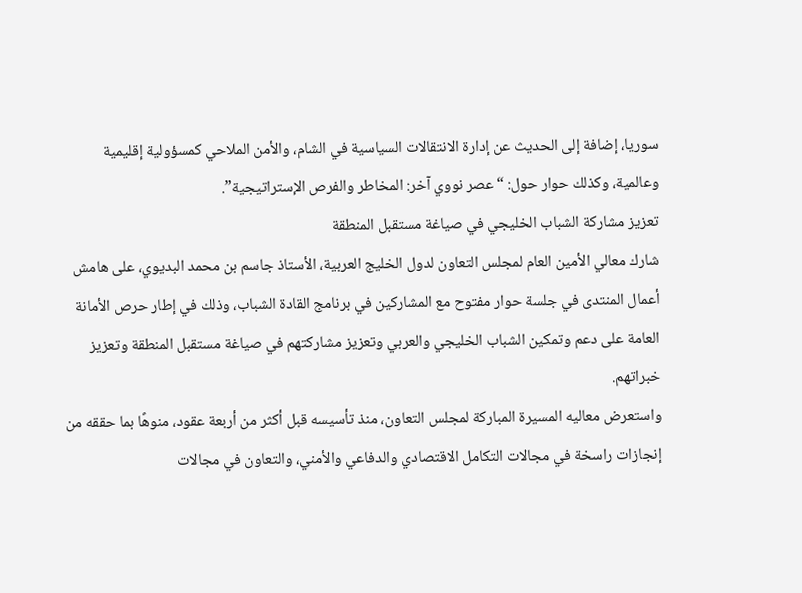سوريا، إضافة إلى الحديث عن إدارة الانتقالات السياسية في الشام، والأمن الملاحي كمسؤولية إقليمية وعالمية، وكذلك حوار حول: “عصر نووي آخر: المخاطر والفرص الإستراتيجية”.
تعزيز مشاركة الشباب الخليجي في صياغة مستقبل المنطقة
شارك معالي الأمين العام لمجلس التعاون لدول الخليج العربية، الأستاذ جاسم بن محمد البديوي، على هامش أعمال المنتدى في جلسة حوار مفتوح مع المشاركين في برنامج القادة الشباب، وذلك في إطار حرص الأمانة العامة على دعم وتمكين الشباب الخليجي والعربي وتعزيز مشاركتهم في صياغة مستقبل المنطقة وتعزيز خبراتهم.
واستعرض معاليه المسيرة المباركة لمجلس التعاون، منذ تأسيسه قبل أكثر من أربعة عقود، منوهًا بما حققه من إنجازات راسخة في مجالات التكامل الاقتصادي والدفاعي والأمني، والتعاون في مجالات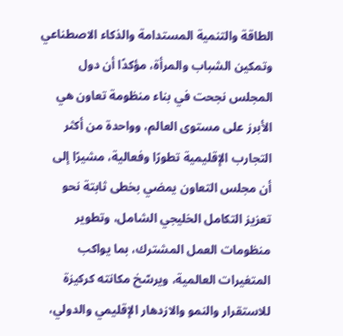الطاقة والتنمية المستدامة والذكاء الاصطناعي وتمكين الشباب والمرأة، مؤكدًا أن دول المجلس نجحت في بناء منظومة تعاون هي الأبرز على مستوى العالم، وواحدة من أكثر التجارب الإقليمية تطورًا وفعالية، مشيرًا إلى أن مجلس التعاون يمضي بخطى ثابتة نحو تعزيز التكامل الخليجي الشامل، وتطوير منظومات العمل المشترك، بما يواكب المتغيرات العالمية، ويرسّخ مكانته كركيزة للاستقرار والنمو والازدهار الإقليمي والدولي،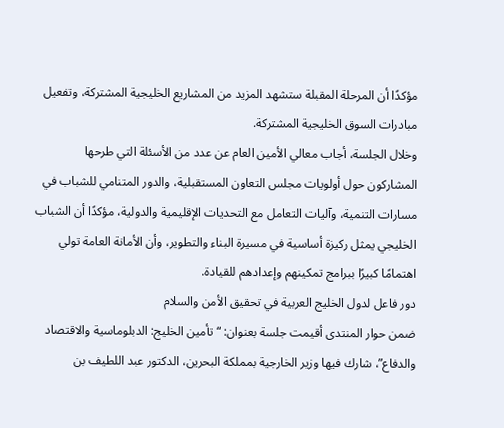مؤكدًا أن المرحلة المقبلة ستشهد المزيد من المشاريع الخليجية المشتركة، وتفعيل مبادرات السوق الخليجية المشتركة.
وخلال الجلسة، أجاب معالي الأمين العام عن عدد من الأسئلة التي طرحها المشاركون حول أولويات مجلس التعاون المستقبلية، والدور المتنامي للشباب في مسارات التنمية، وآليات التعامل مع التحديات الإقليمية والدولية، مؤكدًا أن الشباب الخليجي يمثل ركيزة أساسية في مسيرة البناء والتطوير، وأن الأمانة العامة تولي اهتمامًا كبيرًا ببرامج تمكينهم وإعدادهم للقيادة.
دور فاعل لدول الخليج العربية في تحقيق الأمن والسلام
ضمن حوار المنتدى أقيمت جلسة بعنوان: “تأمين الخليج: الدبلوماسية والاقتصاد والدفاع”، شارك فيها وزير الخارجية بمملكة البحرين، الدكتور عبد اللطيف بن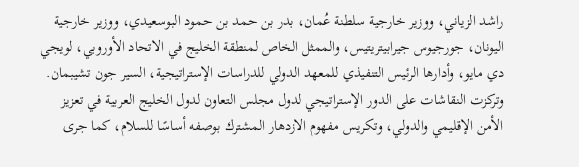راشد الزياني، ووزير خارجية سلطنة عُمان، بدر بن حمد بن حمود البوسعيدي، ووزير خارجية اليونان، جورجيوس جيرابيتريتيس، والممثل الخاص لمنطقة الخليج في الاتحاد الأوروبي، لويجي دي مايو، وأدارها الرئيس التنفيذي للمعهد الدولي للدراسات الإستراتيجية، السير جون تشيبمان.
وتركزت النقاشات على الدور الإستراتيجي لدول مجلس التعاون لدول الخليج العربية في تعزيز الأمن الإقليمي والدولي، وتكريس مفهوم الازدهار المشترك بوصفه أساسًا للسلام، كما جرى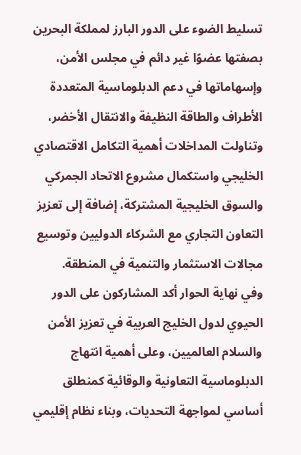تسليط الضوء على الدور البارز لمملكة البحرين بصفتها عضوًا غير دائم في مجلس الأمن، وإسهاماتها في دعم الدبلوماسية المتعددة الأطراف والطاقة النظيفة والانتقال الأخضر، وتناولت المداخلات أهمية التكامل الاقتصادي الخليجي واستكمال مشروع الاتحاد الجمركي والسوق الخليجية المشتركة، إضافة إلى تعزيز التعاون التجاري مع الشركاء الدوليين وتوسيع مجالات الاستثمار والتنمية في المنطقة.
وفي نهاية الحوار أكد المشاركون على الدور الحيوي لدول الخليج العربية في تعزيز الأمن والسلام العالميين، وعلى أهمية انتهاج الدبلوماسية التعاونية والوقائية كمنطلق أساسي لمواجهة التحديات، وبناء نظام إقليمي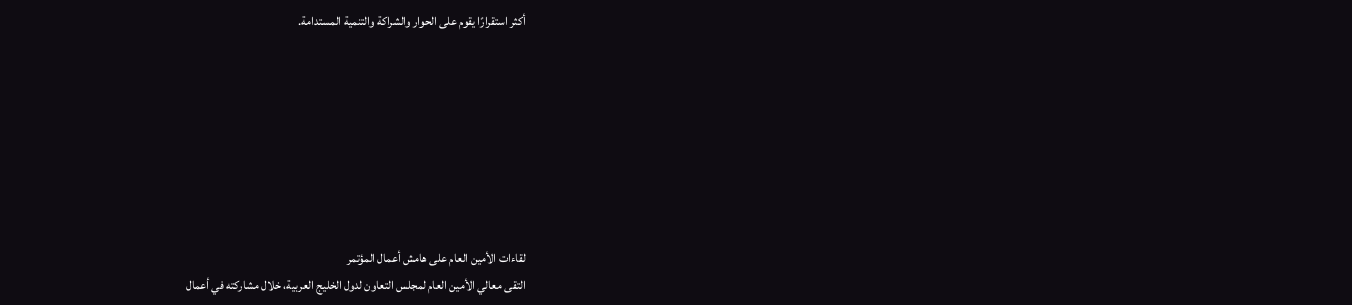أكثر استقرارًا يقوم على الحوار والشراكة والتنمية المستدامة.








لقاءات الأمين العام على هامش أعمال المؤتمر
التقى معالي الأمين العام لمجلس التعاون لدول الخليج العربية، خلال مشاركته في أعمال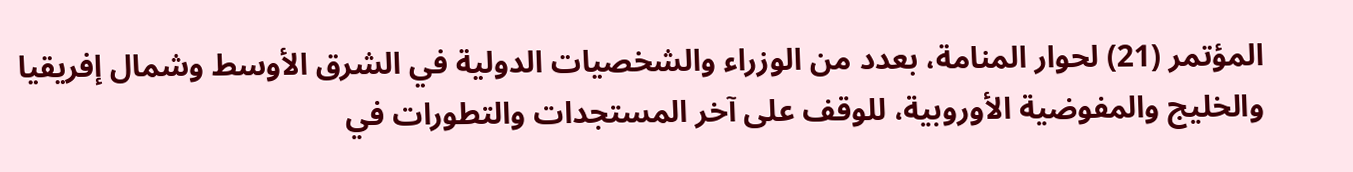المؤتمر (21) لحوار المنامة، بعدد من الوزراء والشخصيات الدولية في الشرق الأوسط وشمال إفريقيا والخليج والمفوضية الأوروبية، للوقف على آخر المستجدات والتطورات في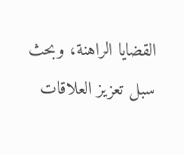القضايا الراهنة، وبحث سبل تعزيز العلاقات